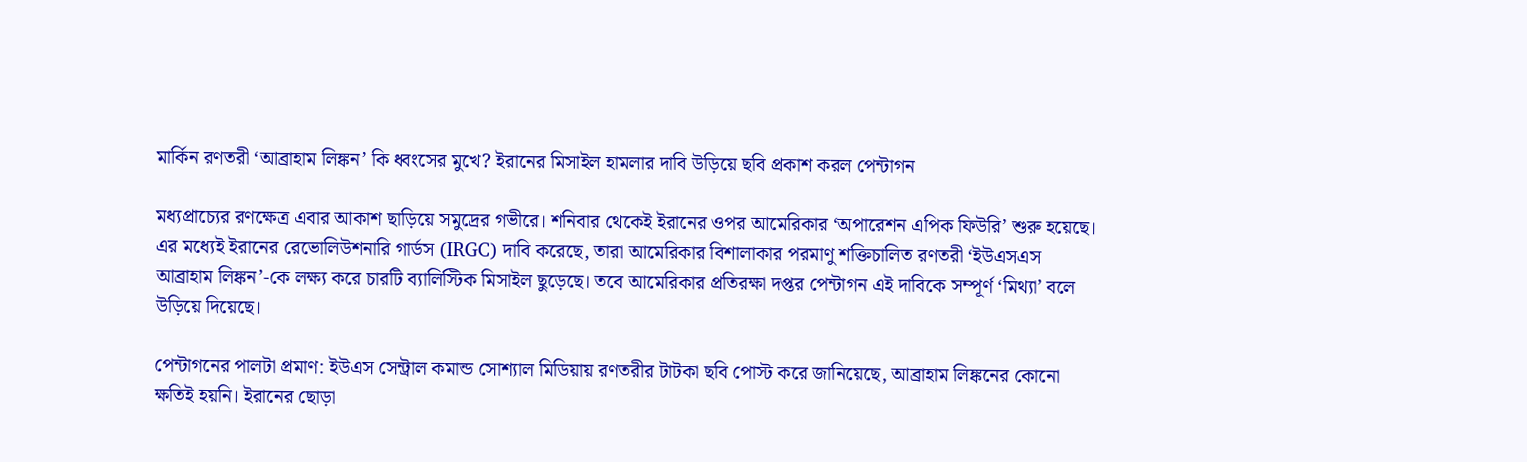মার্কিন রণতরী ‘আব্রাহাম লিঙ্কন’ কি ধ্বংসের মুখে? ইরানের মিসাইল হামলার দাবি উড়িয়ে ছবি প্রকাশ করল পেন্টাগন

মধ্যপ্রাচ্যের রণক্ষেত্র এবার আকাশ ছাড়িয়ে সমুদ্রের গভীরে। শনিবার থেকেই ইরানের ওপর আমেরিকার ‘অপারেশন এপিক ফিউরি’ শুরু হয়েছে। এর মধ্যেই ইরানের রেভোলিউশনারি গার্ডস (IRGC) দাবি করেছে, তারা আমেরিকার বিশালাকার পরমাণু শক্তিচালিত রণতরী ‘ইউএসএস আব্রাহাম লিঙ্কন’-কে লক্ষ্য করে চারটি ব্যালিস্টিক মিসাইল ছুড়েছে। তবে আমেরিকার প্রতিরক্ষা দপ্তর পেন্টাগন এই দাবিকে সম্পূর্ণ ‘মিথ্যা’ বলে উড়িয়ে দিয়েছে।

পেন্টাগনের পালটা প্রমাণ: ইউএস সেন্ট্রাল কমান্ড সোশ্যাল মিডিয়ায় রণতরীর টাটকা ছবি পোস্ট করে জানিয়েছে, আব্রাহাম লিঙ্কনের কোনো ক্ষতিই হয়নি। ইরানের ছোড়া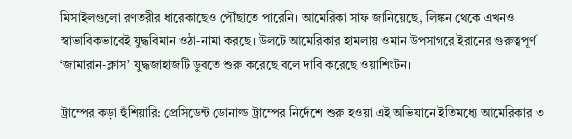মিসাইলগুলো রণতরীর ধারেকাছেও পৌঁছাতে পারেনি। আমেরিকা সাফ জানিয়েছে, লিঙ্কন থেকে এখনও স্বাভাবিকভাবেই যুদ্ধবিমান ওঠা-নামা করছে। উলটে আমেরিকার হামলায় ওমান উপসাগরে ইরানের গুরুত্বপূর্ণ ‘জামারান-ক্লাস’ যুদ্ধজাহাজটি ডুবতে শুরু করেছে বলে দাবি করেছে ওয়াশিংটন।

ট্রাম্পের কড়া হুঁশিয়ারি: প্রেসিডেন্ট ডোনাল্ড ট্রাম্পের নির্দেশে শুরু হওয়া এই অভিযানে ইতিমধ্যে আমেরিকার ৩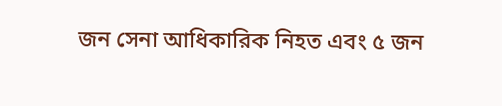জন সেনা আধিকারিক নিহত এবং ৫ জন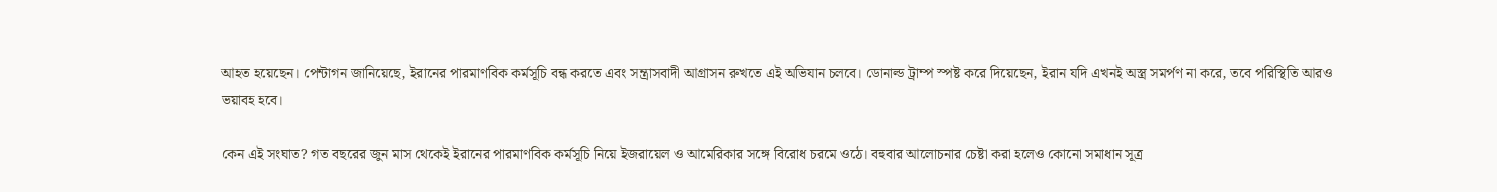আহত হয়েছেন। পেন্টাগন জানিয়েছে, ইরানের পারমাণবিক কর্মসূচি বন্ধ করতে এবং সন্ত্রাসবাদী আগ্রাসন রুখতে এই অভিযান চলবে। ডোনাল্ড ট্রাম্প স্পষ্ট করে দিয়েছেন, ইরান যদি এখনই অস্ত্র সমর্পণ না করে, তবে পরিস্থিতি আরও ভয়াবহ হবে।

কেন এই সংঘাত? গত বছরের জুন মাস থেকেই ইরানের পারমাণবিক কর্মসূচি নিয়ে ইজরায়েল ও আমেরিকার সঙ্গে বিরোধ চরমে ওঠে। বহুবার আলোচনার চেষ্টা করা হলেও কোনো সমাধান সূত্র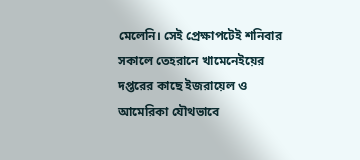মেলেনি। সেই প্রেক্ষাপটেই শনিবার সকালে তেহরানে খামেনেইয়ের দপ্তরের কাছে ইজরায়েল ও আমেরিকা যৌথভাবে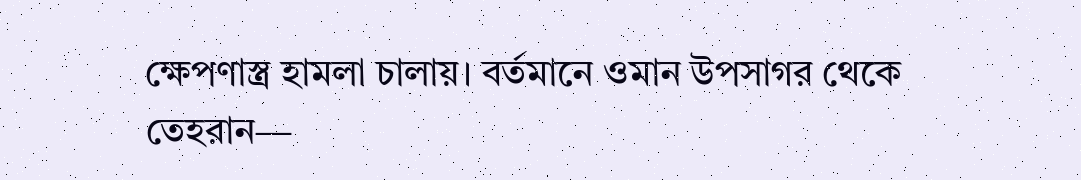ক্ষেপণাস্ত্র হামলা চালায়। বর্তমানে ওমান উপসাগর থেকে তেহরান—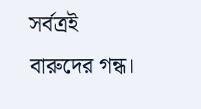সর্বত্রই বারুদের গন্ধ।